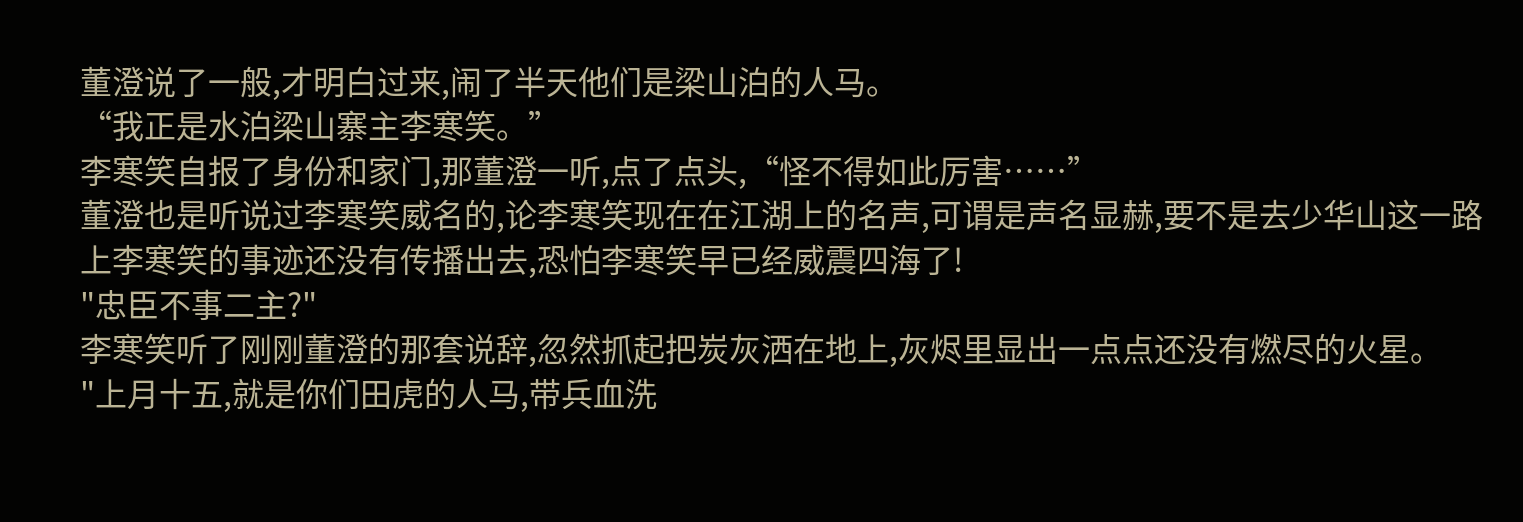董澄说了一般,才明白过来,闹了半天他们是梁山泊的人马。
“我正是水泊梁山寨主李寒笑。”
李寒笑自报了身份和家门,那董澄一听,点了点头,“怪不得如此厉害……”
董澄也是听说过李寒笑威名的,论李寒笑现在在江湖上的名声,可谓是声名显赫,要不是去少华山这一路上李寒笑的事迹还没有传播出去,恐怕李寒笑早已经威震四海了!
"忠臣不事二主?"
李寒笑听了刚刚董澄的那套说辞,忽然抓起把炭灰洒在地上,灰烬里显出一点点还没有燃尽的火星。
"上月十五,就是你们田虎的人马,带兵血洗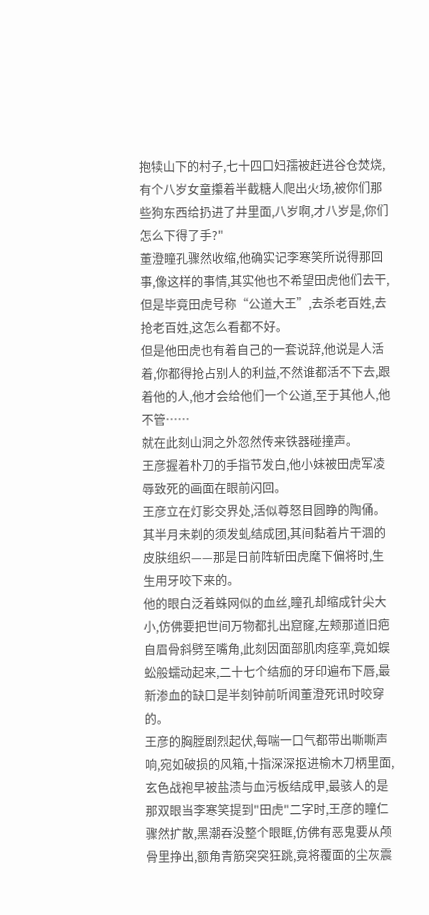抱犊山下的村子,七十四口妇孺被赶进谷仓焚烧,有个八岁女童攥着半截糖人爬出火场,被你们那些狗东西给扔进了井里面,八岁啊,才八岁是,你们怎么下得了手?"
董澄瞳孔骤然收缩,他确实记李寒笑所说得那回事,像这样的事情,其实他也不希望田虎他们去干,但是毕竟田虎号称“公道大王”,去杀老百姓,去抢老百姓,这怎么看都不好。
但是他田虎也有着自己的一套说辞,他说是人活着,你都得抢占别人的利益,不然谁都活不下去,跟着他的人,他才会给他们一个公道,至于其他人,他不管……
就在此刻山洞之外忽然传来铁器碰撞声。
王彦握着朴刀的手指节发白,他小妹被田虎军凌辱致死的画面在眼前闪回。
王彦立在灯影交界处,活似尊怒目圆睁的陶俑。
其半月未剃的须发虬结成团,其间黏着片干涸的皮肤组织——那是日前阵斩田虎麾下偏将时,生生用牙咬下来的。
他的眼白泛着蛛网似的血丝,瞳孔却缩成针尖大小,仿佛要把世间万物都扎出窟窿,左颊那道旧疤自眉骨斜劈至嘴角,此刻因面部肌肉痉挛,竟如蜈蚣般蠕动起来,二十七个结痂的牙印遍布下唇,最新渗血的缺口是半刻钟前听闻董澄死讯时咬穿的。
王彦的胸膛剧烈起伏,每喘一口气都带出嘶嘶声响,宛如破损的风箱,十指深深抠进榆木刀柄里面,玄色战袍早被盐渍与血污板结成甲,最骇人的是那双眼当李寒笑提到"田虎"二字时,王彦的瞳仁骤然扩散,黑潮吞没整个眼眶,仿佛有恶鬼要从颅骨里挣出,额角青筋突突狂跳,竟将覆面的尘灰震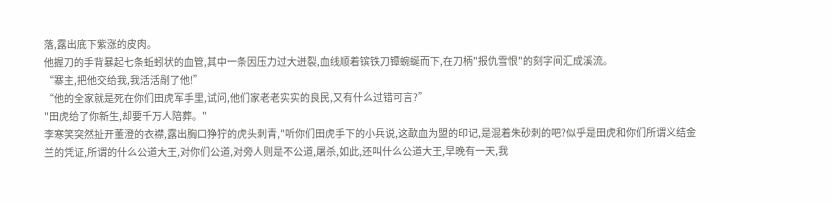落,露出底下紫涨的皮肉。
他握刀的手背暴起七条蚯蚓状的血管,其中一条因压力过大迸裂,血线顺着镔铁刀镡蜿蜒而下,在刀柄"报仇雪恨"的刻字间汇成溪流。
“寨主,把他交给我,我活活剮了他!”
“他的全家就是死在你们田虎军手里,试问,他们家老老实实的良民,又有什么过错可言?”
"田虎给了你新生,却要千万人陪葬。"
李寒笑突然扯开董澄的衣襟,露出胸口狰狞的虎头刺青,"听你们田虎手下的小兵说,这歃血为盟的印记,是混着朱砂刺的吧?似乎是田虎和你们所谓义结金兰的凭证,所谓的什么公道大王,对你们公道,对旁人则是不公道,屠杀,如此,还叫什么公道大王,早晚有一天,我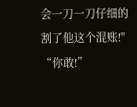会一刀一刀仔细的割了他这个混账!"
“你敢!”